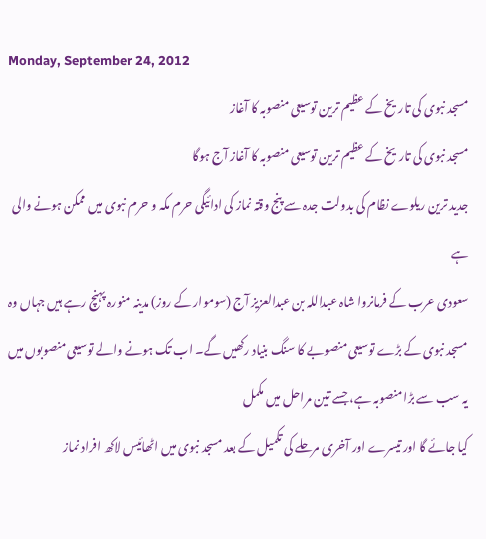Monday, September 24, 2012
مسجد نبوی کی تاریخ کے عظیم ترین توسیعی منصوبہ کا آغاز
مسجد نبوی کی تاریخ کے عظیم ترین توسیعی منصوبہ کا آغاز آج ہوگا
جدید ترین ریلوے نظام کی بدولت جدہ سے پنج وقتہ نماز کی ادائیگی حرم مکہ و حرم نبوی میں ممکن ہونے والی ہے
سعودی عرب کے فرمانروا شاہ عبداللہ بن عبدالعزیز آج (سوموار کے روز) مدینہ منورہ پہنچ رہے ہیں جہاں وہ مسجد نبوی کے بڑے توسیعی منصوبے کا سنگ بنیاد رکھیں گے۔ اب تک ہونے والے توسیعی منصوبوں میں یہ سب سے بڑا منصوبہ ہے، جسے تین مراحل میں مکمل
کیا جائے گا اور تیسرے اور آخری مرحلے کی تکمیل کے بعد مسجد نبوی میں اٹھائیس لاکھ افراد نماز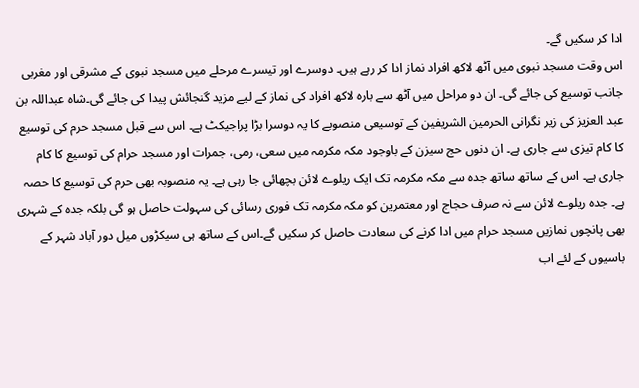ادا کر سکیں گے۔
اس وقت مسجد نبوی میں آٹھ لاکھ افراد نماز ادا کر رہے ہیں۔ دوسرے اور تیسرے مرحلے میں مسجد نبوی کے مشرقی اور مغربی جانب توسیع کی جائے گی۔ ان دو مراحل میں آٹھ سے بارہ لاکھ افراد کی نماز کے لیے مزید گنجائش پیدا کی جائے گی۔شاہ عبداللہ بن عبد العزیز کی زیر نگرانی الحرمین الشریفین کے توسیعی منصوبے کا یہ دوسرا بڑا پراجیکٹ ہے۔ اس سے قبل مسجد حرم کی توسیع کا کام تیزی سے جاری ہے۔ ان دنوں حج سیزن کے باوجود مکہ مکرمہ میں سعی، رمی، جمرات اور مسجد حرام کی توسیع کا کام جاری ہے۔ اس کے ساتھ ساتھ جدہ سے مکہ مکرمہ تک ایک ریلوے لائن بچھائی جا رہی ہے۔ یہ منصوبہ بھی حرم کی توسیع کا حصہ ہے۔ جدہ ریلوے لائن سے نہ صرف حجاج اور معتمرین کو مکہ مکرمہ تک فوری رسائی کی سہولت حاصل ہو گی بلکہ جدہ کے شہری بھی پانچوں نمازیں مسجد حرام میں ادا کرنے کی سعادت حاصل کر سکیں گے۔اس کے ساتھ ہی سیکڑوں میل دور آباد شہر کے باسیوں کے لئے اب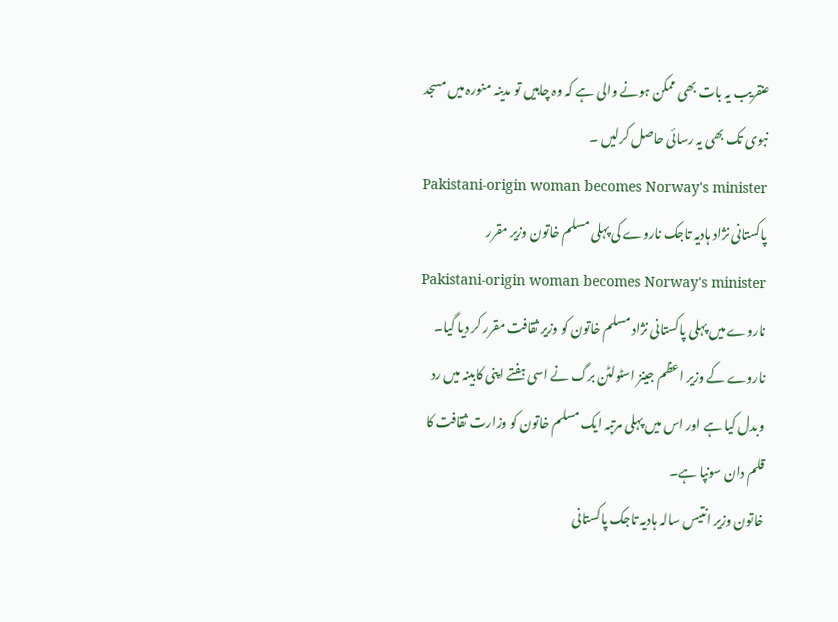عنقریب یہ بات بھی ممکن ہونے والی ہے کہ وہ چاہیں تو مدینہ منورہ میں مسجد نبوی تک بھی یہ رسائی حاصل کرلیں ۔
Pakistani-origin woman becomes Norway's minister
پاکستانی نژاد ہادیہ تاجک ناروے کی پہلی مسلم خاتون وزیر مقرر
Pakistani-origin woman becomes Norway's minister
ناروے میں پہلی پاکستانی نژاد مسلم خاتون کو وزیر ثقافت مقرر کر دیا گیا۔ ناروے کے وزیر اعظم جینز اسٹولٹن برگ نے اسی ہفتے اپنی کابینہ میں رد وبدل کیا ہے اور اس میں پہلی مرتبہ ایک مسلم خاتون کو وزارت ثقافت کا قلم دان سونپا ہے۔
خاتون وزیر انتیس سالہ ہادیہ تاجک پاکستانی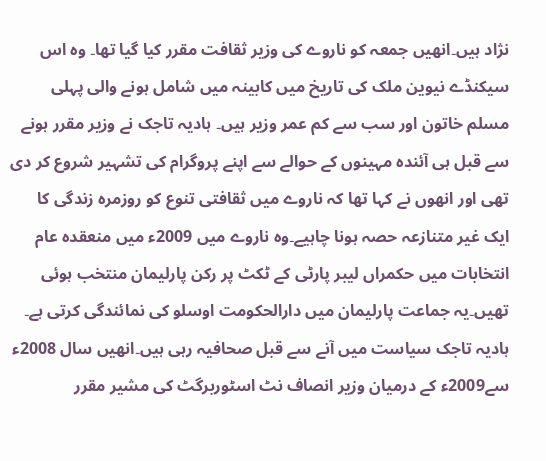نژاد ہیں۔انھیں جمعہ کو ناروے کی وزیر ثقافت مقرر کیا گیا تھا۔ وہ اس سیکنڈے نیوین ملک کی تاریخ میں کابینہ میں شامل ہونے والی پہلی مسلم خاتون اور سب سے کم عمر وزیر ہیں۔ ہادیہ تاجک نے وزیر مقرر ہونے سے قبل ہی آئندہ مہینوں کے حوالے سے اپنے پروگرام کی تشہیر شروع کر دی تھی اور انھوں نے کہا تھا کہ ناروے میں ثقافتی تنوع کو روزمرہ زندگی کا ایک غیر متنازعہ حصہ ہونا چاہیے۔وہ ناروے میں 2009ء میں منعقدہ عام انتخابات میں حکمراں لیبر پارٹی کے ٹکٹ پر رکن پارلیمان منتخب ہوئی تھیں۔یہ جماعت پارلیمان میں دارالحکومت اوسلو کی نمائندگی کرتی ہے۔ ہادیہ تاجک سیاست میں آنے سے قبل صحافیہ رہی ہیں۔انھیں سال 2008ء سے2009ء کے درمیان وزیر انصاف نٹ اسٹوربرگٹ کی مشیر مقرر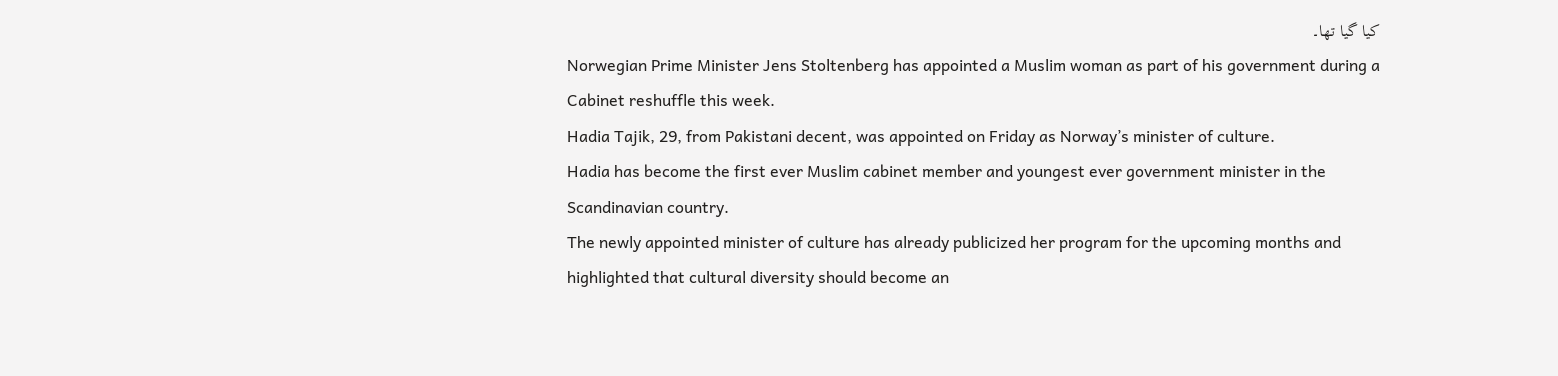کیا گیا تھا۔
Norwegian Prime Minister Jens Stoltenberg has appointed a Muslim woman as part of his government during a Cabinet reshuffle this week.
Hadia Tajik, 29, from Pakistani decent, was appointed on Friday as Norway’s minister of culture.
Hadia has become the first ever Muslim cabinet member and youngest ever government minister in the Scandinavian country.
The newly appointed minister of culture has already publicized her program for the upcoming months and highlighted that cultural diversity should become an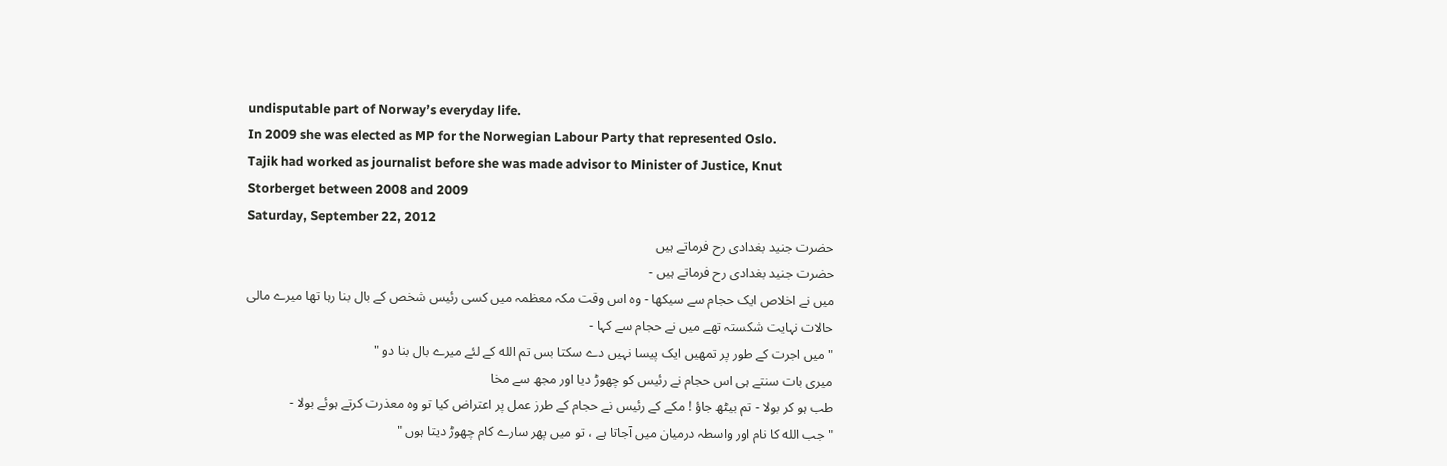undisputable part of Norway’s everyday life.
In 2009 she was elected as MP for the Norwegian Labour Party that represented Oslo.
Tajik had worked as journalist before she was made advisor to Minister of Justice, Knut Storberget between 2008 and 2009
Saturday, September 22, 2012
حضرت جنید بغدادی رح فرماتے ہیں
حضرت جنید بغدادی رح فرماتے ہیں -
میں نے اخلاص ایک حجام سے سیکھا - وہ اس وقت مکہ معظمہ میں کسی رئیس شخص کے بال بنا رہا تھا میرے مالی حالات نہایت شکستہ تھے میں نے حجام سے کہا -
" میں اجرت کے طور پر تمھیں ایک پیسا نہیں دے سکتا بس تم الله کے لئے میرے بال بنا دو "
میری بات سنتے ہی اس حجام نے رئیس کو چھوڑ دیا اور مجھ سے مخا
طب ہو کر بولا - تم بیٹھ جاؤ ! مکے کے رئیس نے حجام کے طرز عمل پر اعتراض کیا تو وہ معذرت کرتے ہوئے بولا -
" جب الله کا نام اور واسطہ درمیان میں آجاتا ہے ، تو میں پھر سارے کام چھوڑ دیتا ہوں "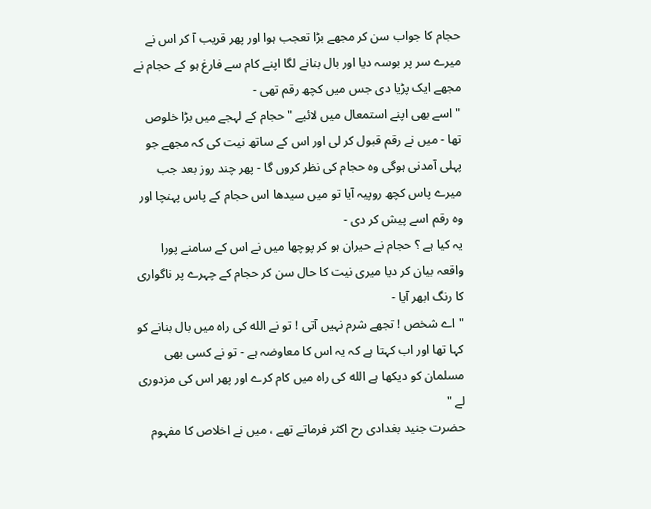حجام کا جواب سن کر مجھے بڑا تعجب ہوا اور پھر قریب آ کر اس نے میرے سر پر بوسہ دیا اور بال بنانے لگا اپنے کام سے فارغ ہو کے حجام نے مجھے ایک پڑیا دی جس میں کچھ رقم تھی -
" اسے بھی اپنے استمعال میں لائیے " حجام کے لہجے میں بڑا خلوص تھا - میں نے رقم قبول کر لی اور اس کے ساتھ نیت کی کہ مجھے جو پہلی آمدنی ہوگی وہ حجام کی نظر کروں گا - پھر چند روز بعد جب میرے پاس کچھ روپیہ آیا تو میں سیدھا اس حجام کے پاس پہنچا اور وہ رقم اسے پیش کر دی -
یہ کیا ہے ؟ حجام نے حیران ہو کر پوچھا میں نے اس کے سامنے پورا واقعہ بیان کر دیا میری نیت کا حال سن کر حجام کے چہرے پر ناگواری کا رنگ ابھر آیا -
" اے شخص ! تجھے شرم نہیں آتی ! تو نے الله کی راہ میں بال بنانے کو کہا تھا اور اب کہتا ہے کہ یہ اس کا معاوضہ ہے - تو نے کسی بھی مسلمان کو دیکھا ہے الله کی راہ میں کام کرے اور پھر اس کی مزدوری لے "
حضرت جنید بغدادی رح اکثر فرماتے تھے ، میں نے اخلاص کا مفہوم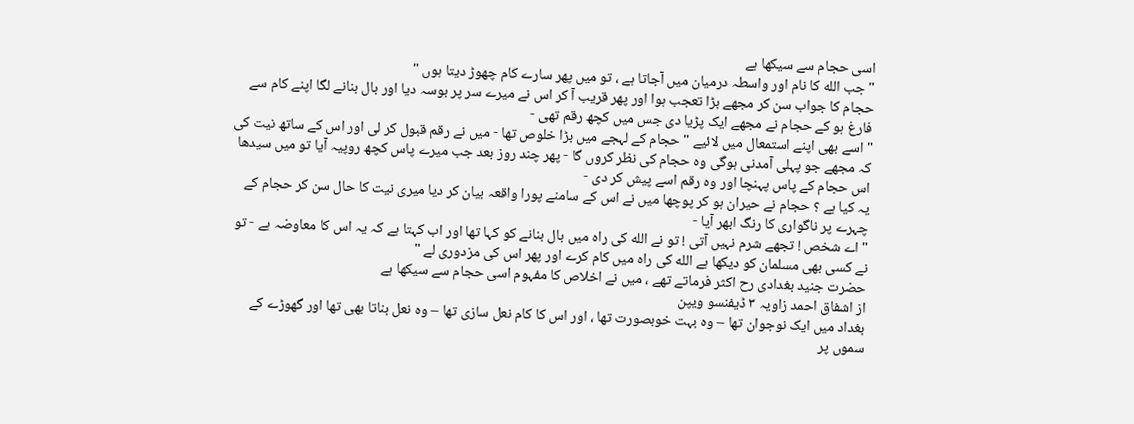اسی حجام سے سیکھا ہے
" جب الله کا نام اور واسطہ درمیان میں آجاتا ہے ، تو میں پھر سارے کام چھوڑ دیتا ہوں "
حجام کا جواب سن کر مجھے بڑا تعجب ہوا اور پھر قریب آ کر اس نے میرے سر پر بوسہ دیا اور بال بنانے لگا اپنے کام سے فارغ ہو کے حجام نے مجھے ایک پڑیا دی جس میں کچھ رقم تھی -
" اسے بھی اپنے استمعال میں لائیے " حجام کے لہجے میں بڑا خلوص تھا - میں نے رقم قبول کر لی اور اس کے ساتھ نیت کی کہ مجھے جو پہلی آمدنی ہوگی وہ حجام کی نظر کروں گا - پھر چند روز بعد جب میرے پاس کچھ روپیہ آیا تو میں سیدھا اس حجام کے پاس پہنچا اور وہ رقم اسے پیش کر دی -
یہ کیا ہے ؟ حجام نے حیران ہو کر پوچھا میں نے اس کے سامنے پورا واقعہ بیان کر دیا میری نیت کا حال سن کر حجام کے چہرے پر ناگواری کا رنگ ابھر آیا -
" اے شخص ! تجھے شرم نہیں آتی ! تو نے الله کی راہ میں بال بنانے کو کہا تھا اور اب کہتا ہے کہ یہ اس کا معاوضہ ہے - تو نے کسی بھی مسلمان کو دیکھا ہے الله کی راہ میں کام کرے اور پھر اس کی مزدوری لے "
حضرت جنید بغدادی رح اکثر فرماتے تھے ، میں نے اخلاص کا مفہوم اسی حجام سے سیکھا ہے
از اشفاق احمد زاویہ ٣ ڈیفنسو ویپن
بغداد میں ایک نوجوان تھا – وہ بہت خوبصورت تھا ، اور اس کا کام نعل سازی تھا – وہ نعل بناتا بھی تھا اور گھوڑے کے سموں پر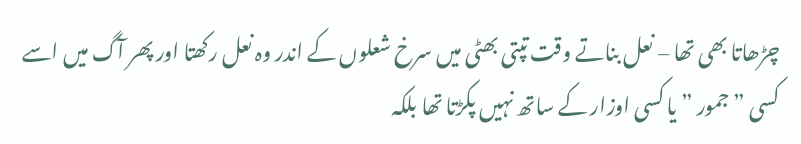چڑھاتا بھی تھا – نعل بناتے وقت تپتی بھٹی میں سرخ شعلوں کے اندر وہ نعل رکھتا اور پھر آگ میں اسے کسی ” جمور ” یا کسی اوزار کے ساتھ نہیں پکڑتا تھا بلکہ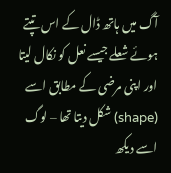آگ میں ہاتھ ڈال کے اس تپتے ہوئے شعلے جیسے نعل کو نکال لیتا اور اپنی مرضی کے مطابق اسے (shape) شکل دیتا تھا – لوگ اسے دیکھ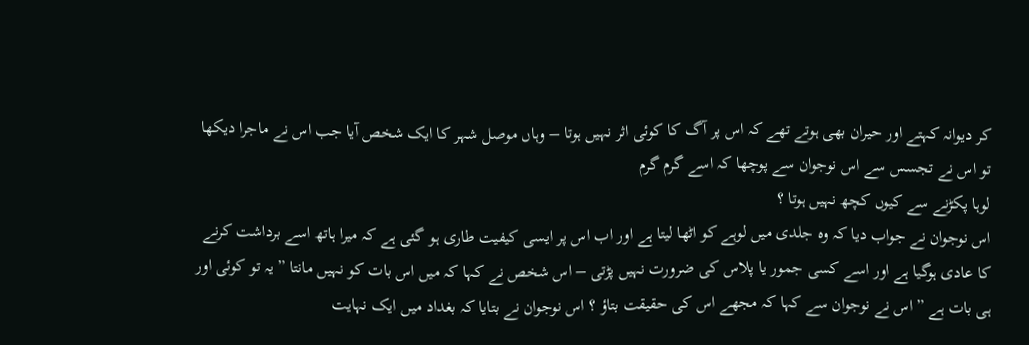کر دیوانہ کہتے اور حیران بھی ہوتے تھے کہ اس پر آگ کا کوئی اثر نہیں ہوتا – وہاں موصل شہر کا ایک شخص آیا جب اس نے ماجرا دیکھا تو اس نے تجسس سے اس نوجوان سے پوچھا کہ اسے گرم گرم
لوہا پکڑنے سے کیوں کچھ نہیں ہوتا ؟
اس نوجوان نے جواب دیا کہ وہ جلدی میں لوہے کو اٹھا لیتا ہے اور اب اس پر ایسی کیفیت طاری ہو گئی ہے کہ میرا ہاتھ اسے برداشت کرنے کا عادی ہوگیا ہے اور اسے کسی جمور یا پلاس کی ضرورت نہیں پڑتی – اس شخص نے کہا کہ میں اس بات کو نہیں مانتا ” یہ تو کوئی اور ہی بات ہے ” اس نے نوجوان سے کہا کہ مجھے اس کی حقیقت بتاؤ ؟ اس نوجوان نے بتایا کہ بغداد میں ایک نہایت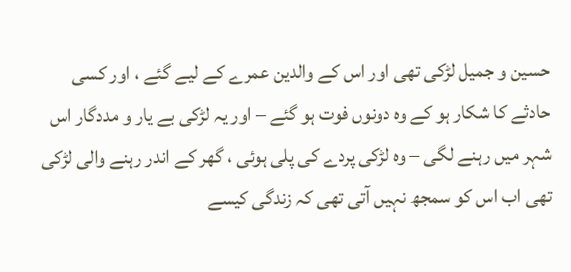حسین و جمیل لڑکی تھی اور اس کے والدین عمرے کے لیے گئے ، اور کسی حادثے کا شکار ہو کے وہ دونوں فوت ہو گئے – اور یہ لڑکی بے یار و مددگار اس شہر میں رہنے لگی – وہ لڑکی پردے کی پلی ہوئی ، گھر کے اندر رہنے والی لڑکی تھی اب اس کو سمجھ نہیں آتی تھی کہ زندگی کیسے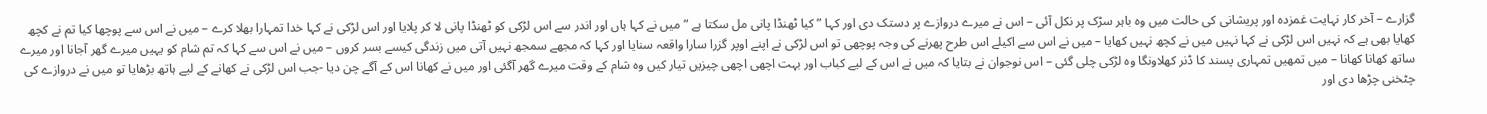گزارے – آخر کار نہایت غمزدہ اور پریشانی کی حالت میں وہ باہر سڑک پر نکل آئی – اس نے میرے دروازے پر دستک دی اور کہا ” کیا ٹھنڈا پانی مل سکتا ہے ” میں نے کہا ہاں اور اندر سے اس لڑکی کو ٹھنڈا پانی لا کر پلایا اور اس لڑکی نے کہا خدا تمہارا بھلا کرے – میں نے اس سے پوچھا کیا تم نے کچھ کھایا بھی ہے کہ نہیں اس لڑکی نے کہا نہیں میں نے کچھ نہیں کھایا – میں نے اس سے اکیلے اس طرح پھرنے کی وجہ پوچھی تو اس لڑکی نے اپنے اوپر گزرا سارا واقعہ سنایا اور کہا کہ مجھے سمجھ نہیں آتی میں زندگی کیسے بسر کروں – میں نے اس سے کہا کہ تم شام کو یہیں میرے گھر آجانا اور میرے ساتھ کھانا کھانا – میں تمھیں تمہاری پسند کا ڈنر کھلاونگا وہ لڑکی چلی گئی – اس نوجوان نے بتایا کہ میں نے اس کے لیے کباب اور بہت اچھی اچھی چیزیں تیار کیں وہ شام کے وقت میرے گھر آگئی اور میں نے کھانا اس کے آگے چن دیا -جب اس لڑکی نے کھانے کے لیے ہاتھ بڑھایا تو میں نے دروازے کی چٹخنی چڑھا دی اور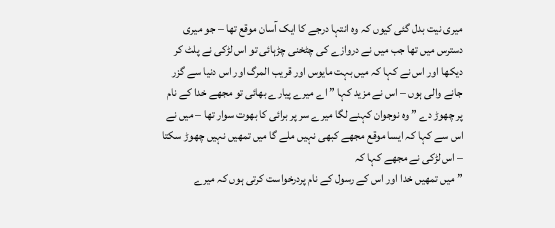میری نیت بدل گئی کیوں کہ وہ انتہا درجے کا ایک آسان موقع تھا – جو میری دسترس میں تھا جب میں نے دروازے کی چٹخنی چڑہائی تو اس لڑکی نے پلٹ کر دیکھا اور اس نے کہا کہ میں بہت مایوس اور قریب المرگ اور اس دنیا سے گزر جانے والی ہوں – اس نے مزید کہا ” اے میرے پیارے بھائی تو مجھے خدا کے نام پر چھوڑ دے ” وہ نوجوان کہنے لگا میرے سر پر برائی کا بھوت سوار تھا – میں نے اس سے کہا کہ ایسا موقع مجھے کبھی نہیں ملے گا میں تمھیں نہیں چھوڑ سکتا – اس لڑکی نے مجھے کہا کہ
” میں تمھیں خدا اور اس کے رسول کے نام پردرخواست کرتی ہوں کہ میرے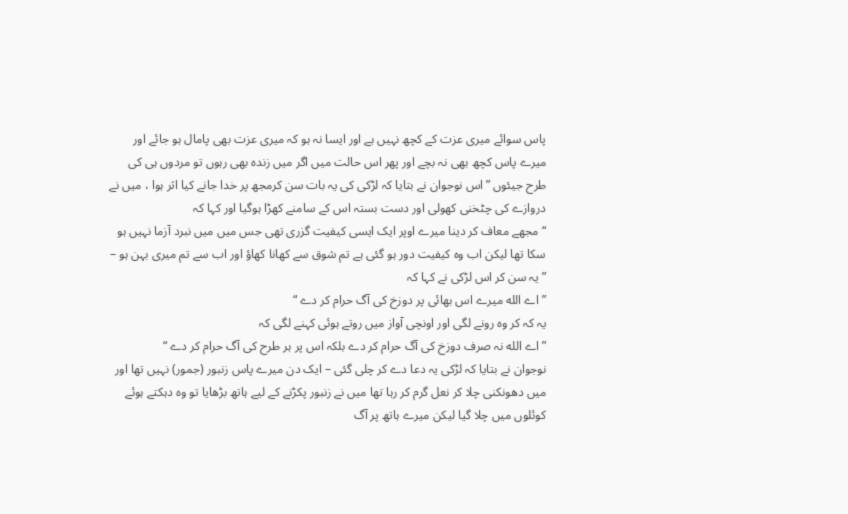پاس سوائے میری عزت کے کچھ نہیں ہے اور ایسا نہ ہو کہ میری عزت بھی پامال ہو جائے اور میرے پاس کچھ بھی نہ بچے اور پھر اس حالت میں اگر میں زندہ بھی رہوں تو مردوں ہی کی طرح جیئوں ” اس نوجوان نے بتایا کہ لڑکی کی یہ بات سن کرمجھ پر خدا جانے کیا اثر ہوا ، میں نے دروازے کی چٹخنی کھولی اور دست بستہ اس کے سامنے کھڑا ہوگیا اور کہا کہ
“ مجھے معاف کر دینا میرے اوپر ایک ایسی کیفیت گزری تھی جس میں میں نبرد آزما نہیں ہو سکا تھا لیکن اب وہ کیفیت دور ہو گئی ہے تم شوق سے کھانا کھاؤ اور اب سے تم میری بہن ہو – ” یہ سن کر اس لڑکی نے کہا کہ
” اے الله میرے اس بھائی پر دوزخ کی آگ حرام کر دے “
یہ کہ کر وہ رونے لگی اور اونچی آواز میں روتے ہوئی کہنے لگی کہ
” اے الله نہ صرف دوزخ کی آگ حرام کر دے بلکہ اس پر ہر طرح کی آگ حرام کر دے “
نوجوان نے بتایا کہ لڑکی یہ دعا دے کر چلی گئی – ایک دن میرے پاس زنبور (جمور) نہیں تھا اور میں دھونکنی چلا کر نعل گرم کر رہا تھا میں نے زنبور پکڑنے کے لیے ہاتھ بڑھایا تو وہ دہکتے ہوئے کوئلوں میں چلا گیا لیکن میرے ہاتھ پر آگ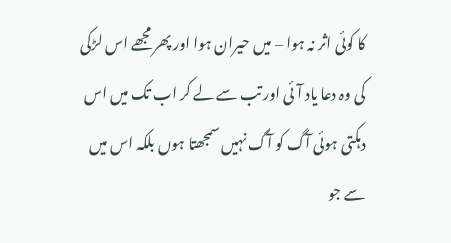کا کوئی اثر نہ ہوا – میں حیران ہوا اور پھر مجھے اس لڑکی کی وہ دعا یاد آئی اور تب سے لے کر اب تک میں اس دہکتی ہوئی آگ کو آگ نہیں سمجھتا ہوں بلکہ اس میں سے جو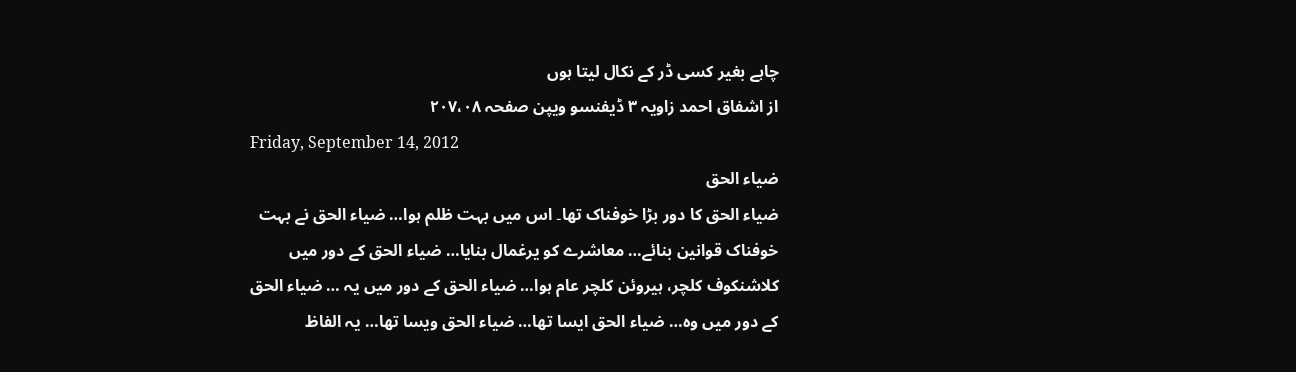چاہے بغیر کسی ڈر کے نکال لیتا ہوں
از اشفاق احمد زاویہ ٣ ڈیفنسو ویپن صفحہ ٢٠٧،٠٨
Friday, September 14, 2012
ضیاء الحق
ضیاء الحق کا دور بڑا خوفناک تھا۔ اس میں بہت ظلم ہوا… ضیاء الحق نے بہت خوفناک قوانین بنائے… معاشرے کو یرغمال بنایا… ضیاء الحق کے دور میں کلاشنکوف کلچر، ہیروئن کلچر عام ہوا… ضیاء الحق کے دور میں یہ … ضیاء الحق کے دور میں وہ… ضیاء الحق ایسا تھا… ضیاء الحق ویسا تھا… یہ الفاظ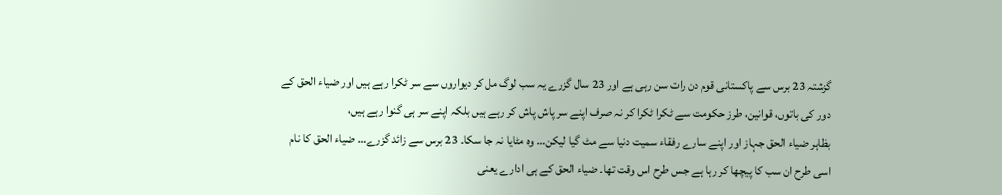گزشتہ 23 برس سے پاکستانی قوم دن رات سن رہی ہے اور 23 سال گزرے یہ سب لوگ مل کر دیواروں سے سر ٹکرا رہے ہیں اور ضیاء الحق کے دور کی باتوں، قوانین، طرز حکومت سے ٹکرا ٹکرا کر نہ صرف اپنے سر پاش پاش کر رہے ہیں بلکہ اپنے سر ہی گنوا رہے ہیں،
بظاہر ضیاء الحق جہاز اور اپنے سارے رفقاء سمیت دنیا سے مٹ گیا لیکن… وہ مٹایا نہ جا سکا۔ 23 برس سے زائد گزرے… ضیاء الحق کا نام اسی طرح ان سب کا پیچھا کر رہا ہے جس طرح اس وقت تھا۔ ضیاء الحق کے ہی ادارے یعنی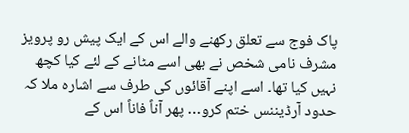پاک فوج سے تعلق رکھنے والے اس کے ایک پیش رو پرویز مشرف نامی شخص نے بھی اسے مٹانے کے لئے کیا کچھ نہیں کیا تھا۔ اسے اپنے آقائوں کی طرف سے اشارہ ملا کہ حدود آرڈیننس ختم کرو… پھر آناً فاناً اس کے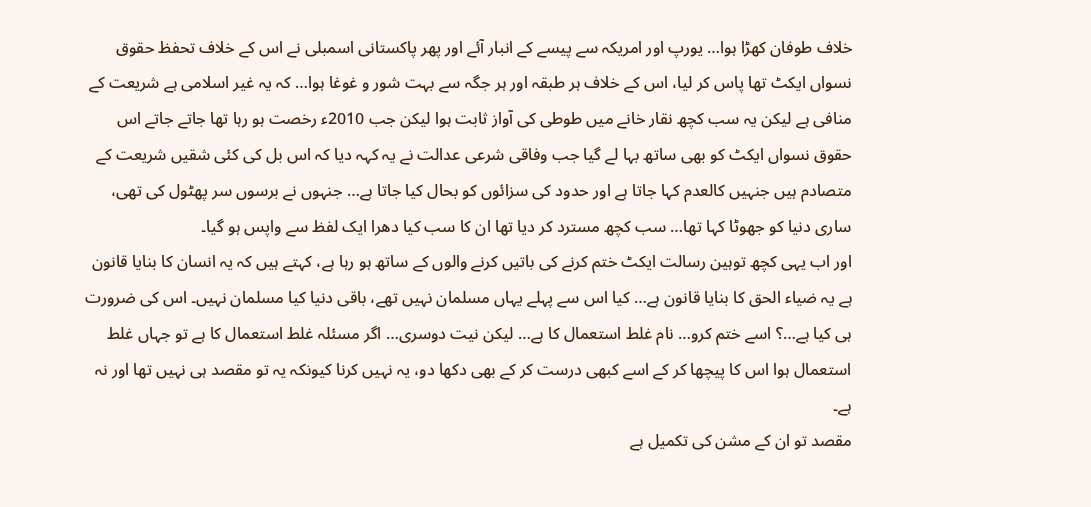خلاف طوفان کھڑا ہوا… یورپ اور امریکہ سے پیسے کے انبار آئے اور پھر پاکستانی اسمبلی نے اس کے خلاف تحفظ حقوق نسواں ایکٹ تھا پاس کر لیا، اس کے خلاف ہر طبقہ اور ہر جگہ سے بہت شور و غوغا ہوا… کہ یہ غیر اسلامی ہے شریعت کے منافی ہے لیکن یہ سب کچھ نقار خانے میں طوطی کی آواز ثابت ہوا لیکن جب 2010ء رخصت ہو رہا تھا جاتے جاتے اس حقوق نسواں ایکٹ کو بھی ساتھ بہا لے گیا جب وفاقی شرعی عدالت نے یہ کہہ دیا کہ اس بل کی کئی شقیں شریعت کے متصادم ہیں جنہیں کالعدم کہا جاتا ہے اور حدود کی سزائوں کو بحال کیا جاتا ہے… جنہوں نے برسوں سر پھٹول کی تھی، ساری دنیا کو جھوٹا کہا تھا… سب کچھ مسترد کر دیا تھا ان کا سب کیا دھرا ایک لفظ سے واپس ہو گیا۔
اور اب یہی کچھ توہین رسالت ایکٹ ختم کرنے کی باتیں کرنے والوں کے ساتھ ہو رہا ہے، کہتے ہیں کہ یہ انسان کا بنایا قانون ہے یہ ضیاء الحق کا بنایا قانون ہے… کیا اس سے پہلے یہاں مسلمان نہیں تھے، باقی دنیا کیا مسلمان نہیں۔ اس کی ضرورت ہی کیا ہے…؟ اسے ختم کرو… نام غلط استعمال کا ہے… لیکن نیت دوسری… اگر مسئلہ غلط استعمال کا ہے تو جہاں غلط استعمال ہوا اس کا پیچھا کر کے اسے کبھی درست کر کے بھی دکھا دو، یہ نہیں کرنا کیونکہ یہ تو مقصد ہی نہیں تھا اور نہ ہے۔
مقصد تو ان کے مشن کی تکمیل ہے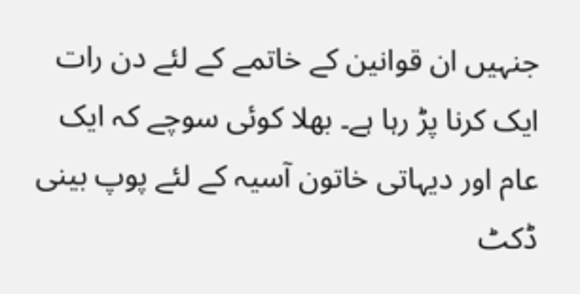جنہیں ان قوانین کے خاتمے کے لئے دن رات ایک کرنا پڑ رہا ہے۔ بھلا کوئی سوچے کہ ایک عام اور دیہاتی خاتون آسیہ کے لئے پوپ بینی ڈکٹ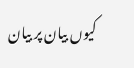کیوں بیان پر بیان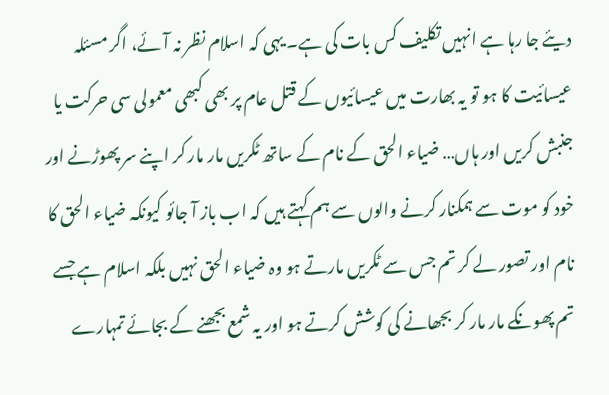دیئے جا رہا ہے انہیں تکلیف کس بات کی ہے۔ یہی کہ اسلام نظر نہ آئے، اگر مسئلہ عیسائیت کا ہو تو یہ بھارت میں عیسائیوں کے قتل عام پر بھی کبھی معمولی سی حرکت یا جنبش کریں اور ہاں… ضیاء الحق کے نام کے ساتھ ٹکریں مار مار کر اپنے سر پھوڑنے اور خود کو موت سے ہمکنار کرنے والوں سے ہم کہتے ہیں کہ اب باز آ جائو کیونکہ ضیاء الحق کا نام اور تصور لے کر تم جس سے ٹکریں مارتے ہو وہ ضیاء الحق نہیں بلکہ اسلام ہے جسے تم پھونکے مار مار کر بجھانے کی کوشش کرتے ہو اور یہ شمع بجھنے کے بجائے تمہارے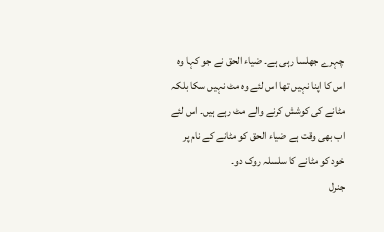چہرے جھلسا رہی ہے۔ ضیاء الحق نے جو کہا وہ اس کا اپنا نہیں تھا اس لئے وہ مٹ نہیں سکا بلکہ مٹانے کی کوشش کرنے والے مٹ رہے ہیں۔ اس لئے اب بھی وقت ہے ضیاء الحق کو مٹانے کے نام پر خود کو مٹانے کا سلسلہ روک دو۔
جنرل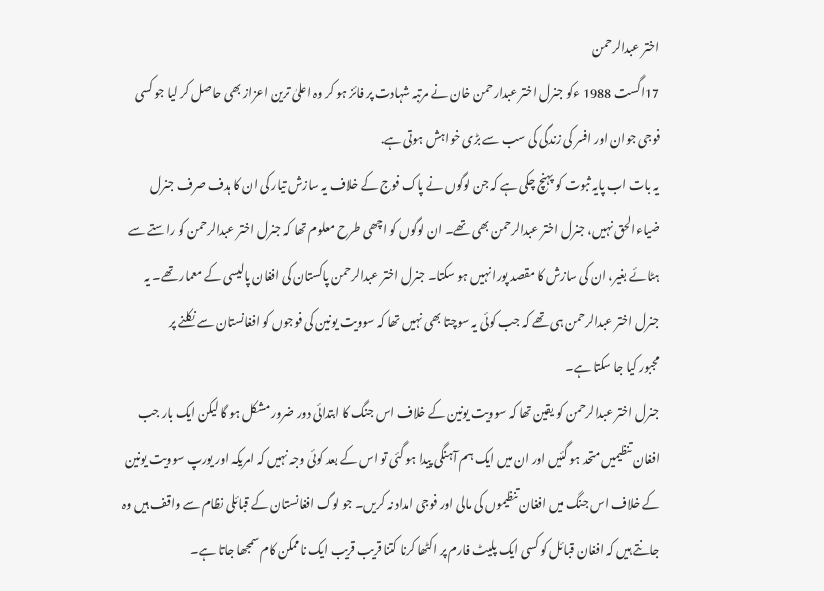اختر عبدالرحمن
17اگست 1988 ءکو جنرل اختر عبدارحمن خان نے مرتبہ شہادت پر فائز ہو کر وہ اعلیٰ ترین اعزاز بھی حاصل کر لیا جو کسی فوجی جوان اور افسر کی زندگی کی سب سے بڑی خواہش ہوتی ہے.
یہ بات اب پایہ ثبوت کو پہنچ چکی ہے کہ جن لوگوں نے پاک فوج کے خلاف یہ سازش تیار کی ان کا ہدف صرف جنرل ضیاءالحق نہیں، جنرل اختر عبدالرحمن بھی تھے۔ ان لوگوں کو اچھی طرح معلوم تھا کہ جنرل اختر عبدالرحمن کو راستے سے ہٹائے بغیر، ان کی سازش کا مقصد پورا نہیں ہو سکتا۔ جنرل اختر عبدالرحمن پاکستان کی افغان پالیسی کے معمار تھے۔ یہ جنرل اختر عبدالرحمن ہی تھے کہ جب کوئی یہ سوچتا بھی نہیں تھا کہ سوویت یونین کی فوجوں کو افغانستان سے نکلنے پر
مجبور کیا جا سکتا ہے۔
جنرل اختر عبدالرحمن کو یقین تھا کہ سوویت یونین کے خلاف اس جنگ کا ابتدائی دور ضرور مشکل ہو گا لیکن ایک بار جب افغان تنظیمیں متحد ہو گئیں اور ان میں ایک ہم آہنگی پیدا ہو گئی تو اس کے بعد کوئی وجہ نہیں کہ امریکہ اور یورپ سوویت یونین کے خلاف اس جنگ میں افغان تنظیموں کی مالی اور فوجی امداد نہ کریں۔ جو لوگ افغانستان کے قبائلی نظام سے واقف ہیں وہ جانتے ہیں کہ افغان قبائل کو کسی ایک پلیٹ فارم پر اکٹھا کرنا کتنا قریب قریب ایک ناممکن کام سمجھا جاتا ہے۔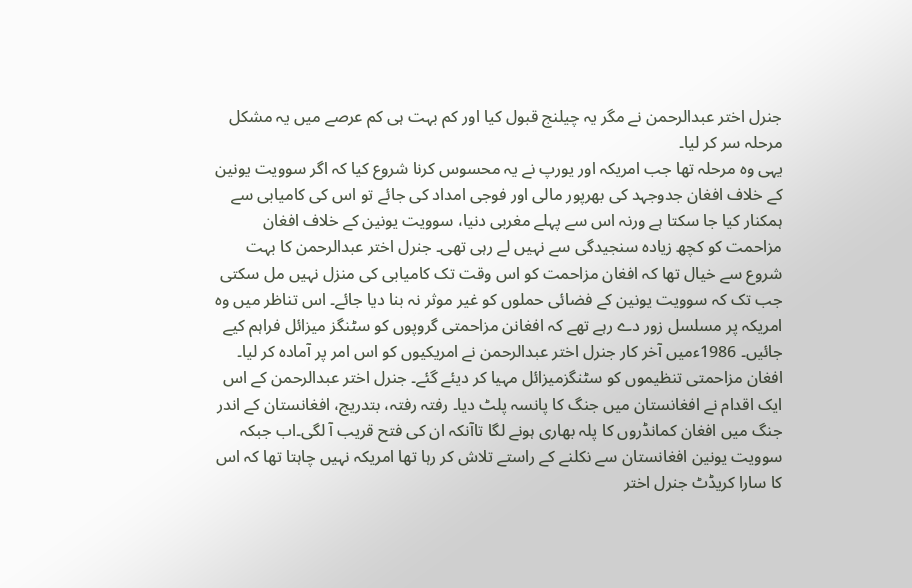جنرل اختر عبدالرحمن نے مگر یہ چیلنج قبول کیا اور کم بہت ہی کم عرصے میں یہ مشکل مرحلہ سر کر لیا۔
یہی وہ مرحلہ تھا جب امریکہ اور یورپ نے یہ محسوس کرنا شروع کیا کہ اگر سوویت یونین کے خلاف افغان جدوجہد کی بھرپور مالی اور فوجی امداد کی جائے تو اس کی کامیابی سے ہمکنار کیا جا سکتا ہے ورنہ اس سے پہلے مغربی دنیا، سوویت یونین کے خلاف افغان مزاحمت کو کچھ زیادہ سنجیدگی سے نہیں لے رہی تھی۔ جنرل اختر عبدالرحمن کا بہت شروع سے خیال تھا کہ افغان مزاحمت کو اس وقت تک کامیابی کی منزل نہیں مل سکتی جب تک کہ سوویت یونین کے فضائی حملوں کو غیر موثر نہ بنا دیا جائے۔ اس تناظر میں وہ امریکہ پر مسلسل زور دے رہے تھے کہ افغانن مزاحمتی گروپوں کو سٹنگز میزائل فراہم کیے جائیں۔ 1986ءمیں آخر کار جنرل اختر عبدالرحمن نے امریکیوں کو اس امر پر آمادہ کر لیا۔ افغان مزاحمتی تنظیموں کو سٹنگزمیزائل مہیا کر دیئے گئے۔ جنرل اختر عبدالرحمن کے اس ایک اقدام نے افغانستان میں جنگ کا پانسہ پلٹ دیا۔ رفتہ رفتہ، بتدریج، افغانستان کے اندر جنگ میں افغان کمانڈروں کا پلہ بھاری ہونے لگا تاآنکہ ان کی فتح قریب آ لگی۔اب جبکہ سوویت یونین افغانستان سے نکلنے کے راستے تلاش کر رہا تھا امریکہ نہیں چاہتا تھا کہ اس کا سارا کریڈٹ جنرل اختر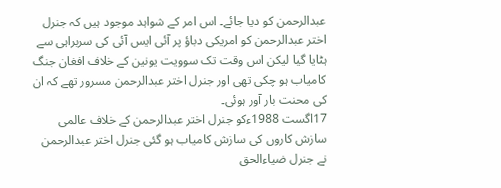عبدالرحمن کو دیا جائے۔ اس امر کے شواہد موجود ہیں کہ جنرل اختر عبدالرحمن کو امریکی دباؤ پر آئی ایس آئی کی سربراہی سے ہٹایا گیا لیکن اس وقت تک سوویت یونین کے خلاف افغان جنگ کامیاب ہو چکی تھی اور جنرل اختر عبدالرحمن مسرور تھے کہ ان کی محنت بار آور ہوئی۔
17اگست 1988ءکو جنرل اختر عبدالرحمن کے خلاف عالمی سازش کاروں کی سازش کامیاب ہو گئی جنرل اختر عبدالرحمن نے جنرل ضیاءالحق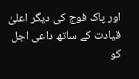اور پاک فوج کی دیگر اعلیٰ قیادت کے ساتھ داعی اجل کو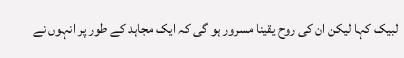لبیک کہا لیکن ان کی روح یقینا مسرور ہو گی کہ ایک مجاہد کے طور پر انہوں نے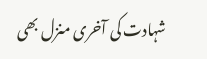شہادت کی آخری منزل بھی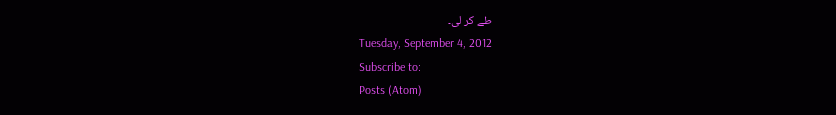طے کر لی۔
Tuesday, September 4, 2012
Subscribe to:
Posts (Atom)